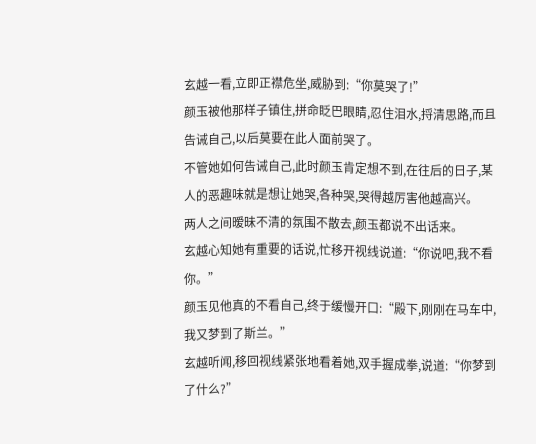玄越一看,立即正襟危坐,威胁到:“你莫哭了!”
颜玉被他那样子镇住,拼命眨巴眼睛,忍住泪水,捋清思路,而且告诫自己,以后莫要在此人面前哭了。
不管她如何告诫自己,此时颜玉肯定想不到,在往后的日子,某人的恶趣味就是想让她哭,各种哭,哭得越厉害他越高兴。
两人之间暧昧不清的氛围不散去,颜玉都说不出话来。
玄越心知她有重要的话说,忙移开视线说道:“你说吧,我不看你。”
颜玉见他真的不看自己,终于缓慢开口:“殿下,刚刚在马车中,我又梦到了斯兰。”
玄越听闻,移回视线紧张地看着她,双手握成拳,说道:“你梦到了什么?”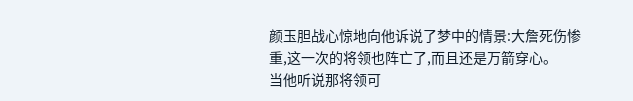颜玉胆战心惊地向他诉说了梦中的情景:大詹死伤惨重,这一次的将领也阵亡了,而且还是万箭穿心。
当他听说那将领可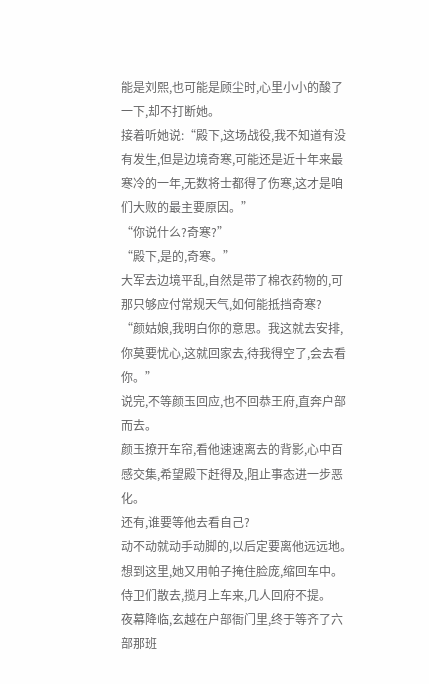能是刘熙,也可能是顾尘时,心里小小的酸了一下,却不打断她。
接着听她说:“殿下,这场战役,我不知道有没有发生,但是边境奇寒,可能还是近十年来最寒冷的一年,无数将士都得了伤寒,这才是咱们大败的最主要原因。”
“你说什么?奇寒?”
“殿下,是的,奇寒。”
大军去边境平乱,自然是带了棉衣药物的,可那只够应付常规天气,如何能抵挡奇寒?
“颜姑娘,我明白你的意思。我这就去安排,你莫要忧心,这就回家去,待我得空了,会去看你。”
说完,不等颜玉回应,也不回恭王府,直奔户部而去。
颜玉撩开车帘,看他速速离去的背影,心中百感交集,希望殿下赶得及,阻止事态进一步恶化。
还有,谁要等他去看自己?
动不动就动手动脚的,以后定要离他远远地。
想到这里,她又用帕子掩住脸庞,缩回车中。
侍卫们散去,揽月上车来,几人回府不提。
夜幕降临,玄越在户部衙门里,终于等齐了六部那班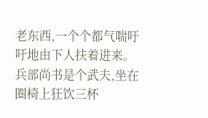老东西,一个个都气喘吁吁地由下人扶着进来。
兵部尚书是个武夫,坐在圈椅上狂饮三杯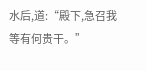水后,道:“殿下,急召我等有何贵干。”